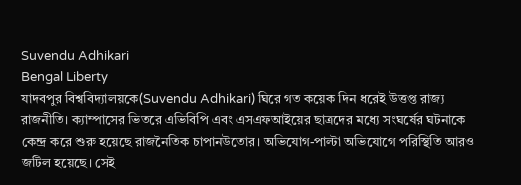Suvendu Adhikari
Bengal Liberty
যাদবপুর বিশ্ববিদ্যালয়কে(Suvendu Adhikari) ঘিরে গত কয়েক দিন ধরেই উত্তপ্ত রাজ্য রাজনীতি। ক্যাম্পাসের ভিতরে এভিবিপি এবং এসএফআইয়ের ছাত্রদের মধ্যে সংঘর্ষের ঘটনাকে কেন্দ্র করে শুরু হয়েছে রাজনৈতিক চাপানউতোর। অভিযোগ-পাল্টা অভিযোগে পরিস্থিতি আরও জটিল হয়েছে। সেই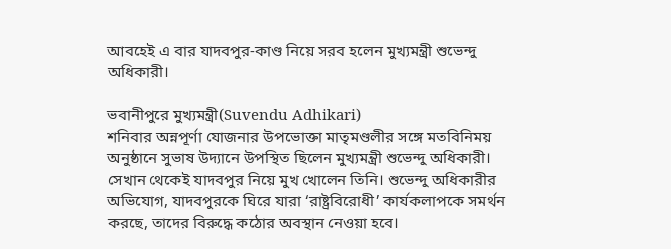আবহেই এ বার যাদবপুর-কাণ্ড নিয়ে সরব হলেন মুখ্যমন্ত্রী শুভেন্দু অধিকারী।

ভবানীপুরে মুখ্যমন্ত্রী(Suvendu Adhikari)
শনিবার অন্নপূর্ণা যোজনার উপভোক্তা মাতৃমণ্ডলীর সঙ্গে মতবিনিময় অনুষ্ঠানে সুভাষ উদ্যানে উপস্থিত ছিলেন মুখ্যমন্ত্রী শুভেন্দু অধিকারী। সেখান থেকেই যাদবপুর নিয়ে মুখ খোলেন তিনি। শুভেন্দু অধিকারীর অভিযোগ, যাদবপুরকে ঘিরে যারা ‘রাষ্ট্রবিরোধী’ কার্যকলাপকে সমর্থন করছে, তাদের বিরুদ্ধে কঠোর অবস্থান নেওয়া হবে।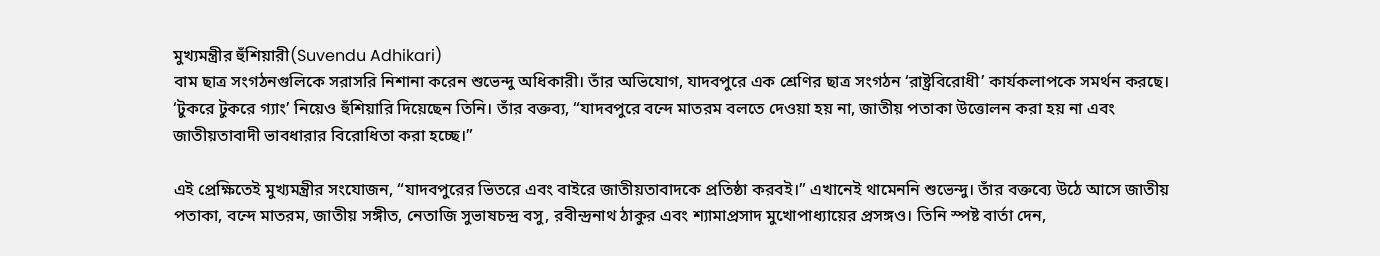মুখ্যমন্ত্রীর হুঁশিয়ারী(Suvendu Adhikari)
বাম ছাত্র সংগঠনগুলিকে সরাসরি নিশানা করেন শুভেন্দু অধিকারী। তাঁর অভিযোগ, যাদবপুরে এক শ্রেণির ছাত্র সংগঠন ‘রাষ্ট্রবিরোধী’ কার্যকলাপকে সমর্থন করছে। ‘টুকরে টুকরে গ্যাং’ নিয়েও হুঁশিয়ারি দিয়েছেন তিনি। তাঁর বক্তব্য, “যাদবপুরে বন্দে মাতরম বলতে দেওয়া হয় না, জাতীয় পতাকা উত্তোলন করা হয় না এবং জাতীয়তাবাদী ভাবধারার বিরোধিতা করা হচ্ছে।”

এই প্রেক্ষিতেই মুখ্যমন্ত্রীর সংযোজন, “যাদবপুরের ভিতরে এবং বাইরে জাতীয়তাবাদকে প্রতিষ্ঠা করবই।” এখানেই থামেননি শুভেন্দু। তাঁর বক্তব্যে উঠে আসে জাতীয় পতাকা, বন্দে মাতরম, জাতীয় সঙ্গীত, নেতাজি সুভাষচন্দ্র বসু, রবীন্দ্রনাথ ঠাকুর এবং শ্যামাপ্রসাদ মুখোপাধ্যায়ের প্রসঙ্গও। তিনি স্পষ্ট বার্তা দেন,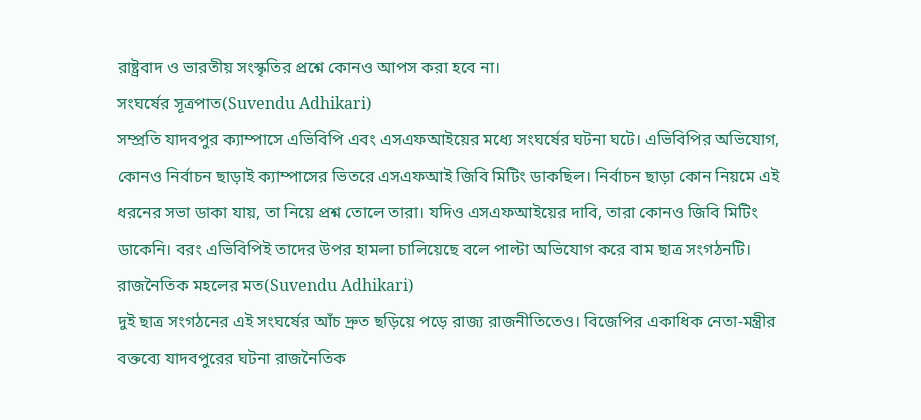রাষ্ট্রবাদ ও ভারতীয় সংস্কৃতির প্রশ্নে কোনও আপস করা হবে না।
সংঘর্ষের সূত্রপাত(Suvendu Adhikari)
সম্প্রতি যাদবপুর ক্যাম্পাসে এভিবিপি এবং এসএফআইয়ের মধ্যে সংঘর্ষের ঘটনা ঘটে। এভিবিপির অভিযোগ, কোনও নির্বাচন ছাড়াই ক্যাম্পাসের ভিতরে এসএফআই জিবি মিটিং ডাকছিল। নির্বাচন ছাড়া কোন নিয়মে এই ধরনের সভা ডাকা যায়, তা নিয়ে প্রশ্ন তোলে তারা। যদিও এসএফআইয়ের দাবি, তারা কোনও জিবি মিটিং ডাকেনি। বরং এভিবিপিই তাদের উপর হামলা চালিয়েছে বলে পাল্টা অভিযোগ করে বাম ছাত্র সংগঠনটি।
রাজনৈতিক মহলের মত(Suvendu Adhikari)
দুই ছাত্র সংগঠনের এই সংঘর্ষের আঁচ দ্রুত ছড়িয়ে পড়ে রাজ্য রাজনীতিতেও। বিজেপির একাধিক নেতা-মন্ত্রীর বক্তব্যে যাদবপুরের ঘটনা রাজনৈতিক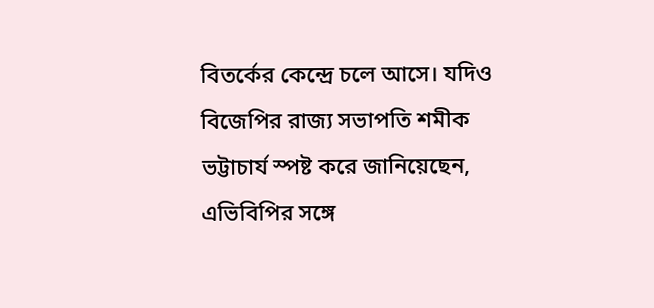বিতর্কের কেন্দ্রে চলে আসে। যদিও বিজেপির রাজ্য সভাপতি শমীক ভট্টাচার্য স্পষ্ট করে জানিয়েছেন, এভিবিপির সঙ্গে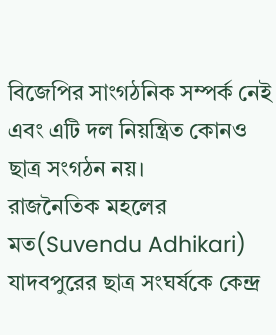বিজেপির সাংগঠনিক সম্পর্ক নেই এবং এটি দল নিয়ন্ত্রিত কোনও ছাত্র সংগঠন নয়।
রাজনৈতিক মহলের মত(Suvendu Adhikari)
যাদবপুরের ছাত্র সংঘর্ষকে কেন্দ্র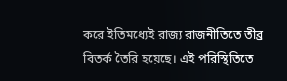করে ইতিমধ্যেই রাজ্য রাজনীতিতে তীব্র বিতর্ক তৈরি হয়েছে। এই পরিস্থিতিতে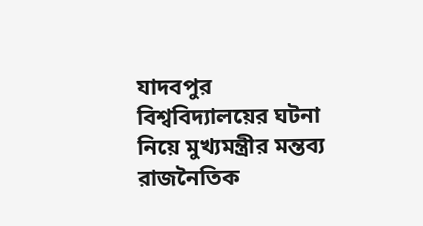যাদবপুর বিশ্ববিদ্যালয়ের ঘটনা নিয়ে মুখ্যমন্ত্রীর মন্তব্য রাজনৈতিক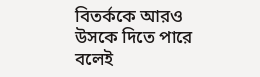বিতর্ককে আরও উসকে দিতে পারে বলেই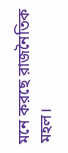মনে করছে রাজনৈতিক মহল।